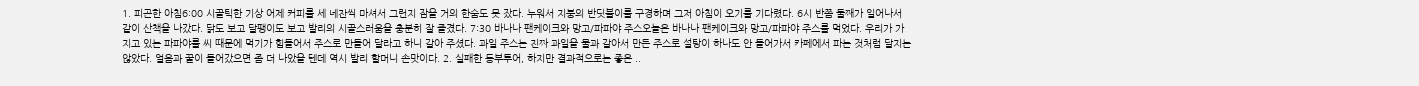1. 피곤한 아침6:00 시골틱한 기상 어제 커피를 세 네잔씩 마셔서 그런지 잠을 거의 한숨도 못 잤다. 누워서 지붕의 반딧불이를 구경하며 그저 아침이 오기를 기다렸다. 6시 반쯤 둘째가 일어나서 같이 산책을 나갔다. 닭도 보고 달팽이도 보고 발리의 시골스러움을 충분히 잘 즐겼다. 7:30 바나나 팬케이크와 망고/파파야 주스오늘은 바나나 팬케이크와 망고/파파야 주스를 먹었다. 우리가 가지고 있는 파파야를 씨 때문에 먹기가 힘들어서 주스로 만들어 달라고 하니 갈아 주셨다. 과일 주스는 진짜 과일을 물과 갈아서 만든 주스로 설탕이 하나도 안 들어가서 카페에서 파는 것처럼 달지는 않았다. 얼음과 꿀이 들어갔으면 좀 더 나았을 텐데 역시 발리 할머니 손맛이다. 2. 실패한 동부투어, 하지만 결과적으로는 좋은 ..